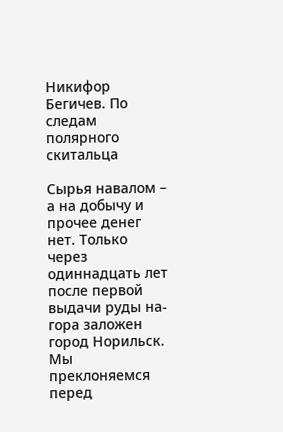Никифор Бегичев. По следам полярного скитальца

Сырья навалом – а на добычу и прочее денег нет. Только через одиннадцать лет после первой выдачи руды на-гора заложен город Норильск. Мы преклоняемся перед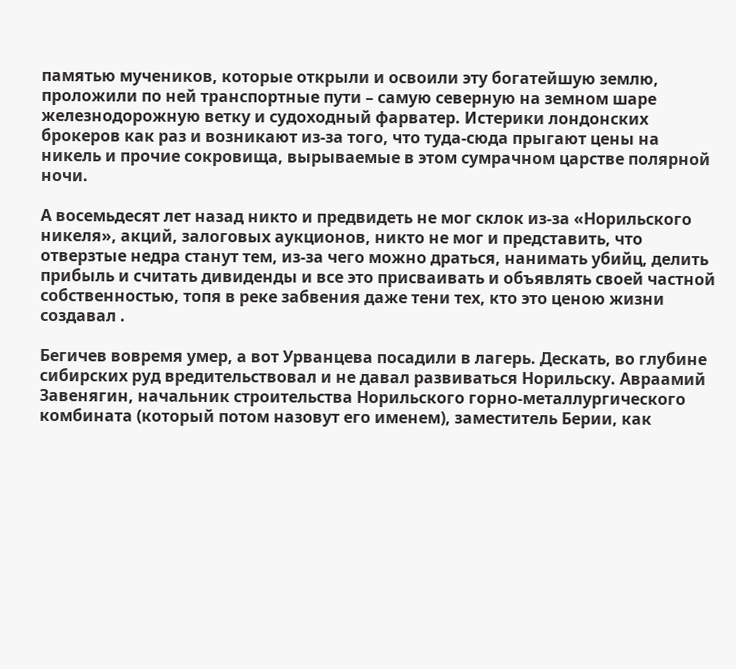памятью мучеников, которые открыли и освоили эту богатейшую землю, проложили по ней транспортные пути – самую северную на земном шаре железнодорожную ветку и судоходный фарватер. Истерики лондонских брокеров как раз и возникают из-за того, что туда-сюда прыгают цены на никель и прочие сокровища, вырываемые в этом сумрачном царстве полярной ночи.

А восемьдесят лет назад никто и предвидеть не мог склок из-за «Норильского никеля», акций, залоговых аукционов, никто не мог и представить, что отверзтые недра станут тем, из-за чего можно драться, нанимать убийц, делить прибыль и считать дивиденды и все это присваивать и объявлять своей частной собственностью, топя в реке забвения даже тени тех, кто это ценою жизни создавал .

Бегичев вовремя умер, а вот Урванцева посадили в лагерь. Дескать, во глубине сибирских руд вредительствовал и не давал развиваться Норильску. Авраамий Завенягин, начальник строительства Норильского горно-металлургического комбината (который потом назовут его именем), заместитель Берии, как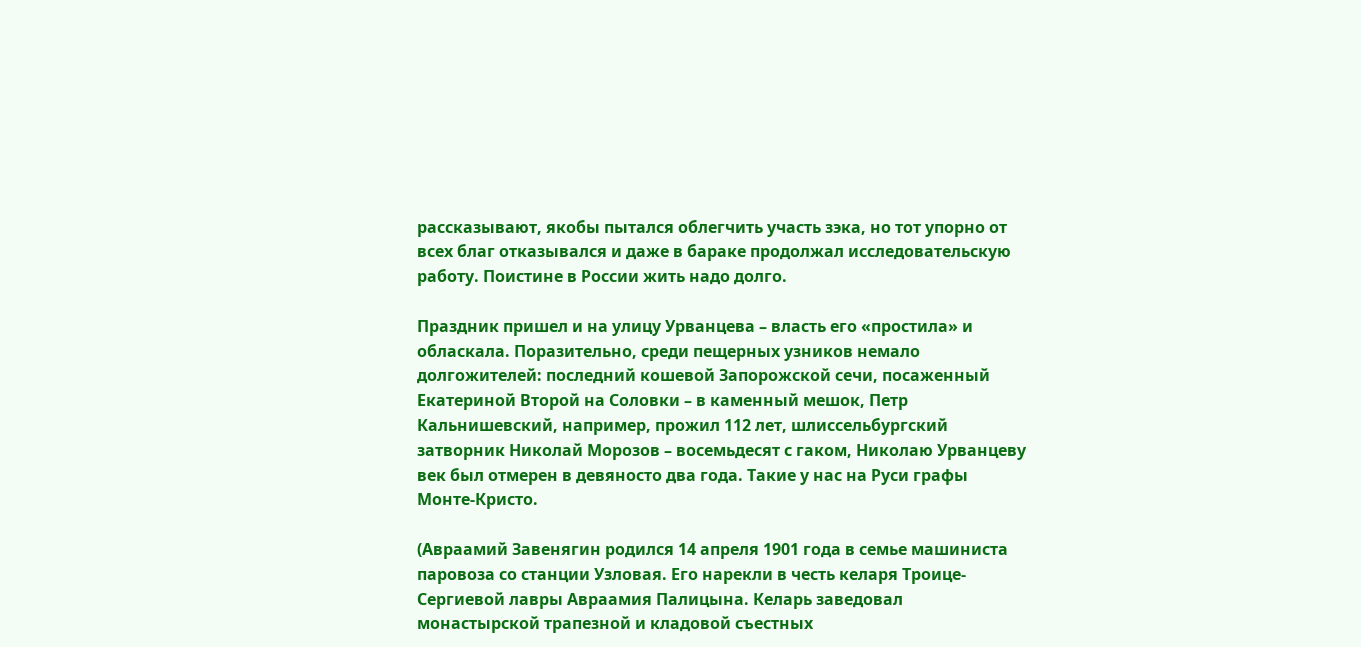рассказывают, якобы пытался облегчить участь зэка, но тот упорно от всех благ отказывался и даже в бараке продолжал исследовательскую работу. Поистине в России жить надо долго.

Праздник пришел и на улицу Урванцева – власть его «простила» и обласкала. Поразительно, среди пещерных узников немало долгожителей: последний кошевой Запорожской сечи, посаженный Екатериной Второй на Соловки – в каменный мешок, Петр Кальнишевский, например, прожил 112 лет, шлиссельбургский затворник Николай Морозов – восемьдесят с гаком, Николаю Урванцеву век был отмерен в девяносто два года. Такие у нас на Руси графы Монте-Кристо.

(Авраамий Завенягин родился 14 апреля 1901 года в семье машиниста паровоза со станции Узловая. Его нарекли в честь келаря Троице-Сергиевой лавры Авраамия Палицына. Келарь заведовал монастырской трапезной и кладовой съестных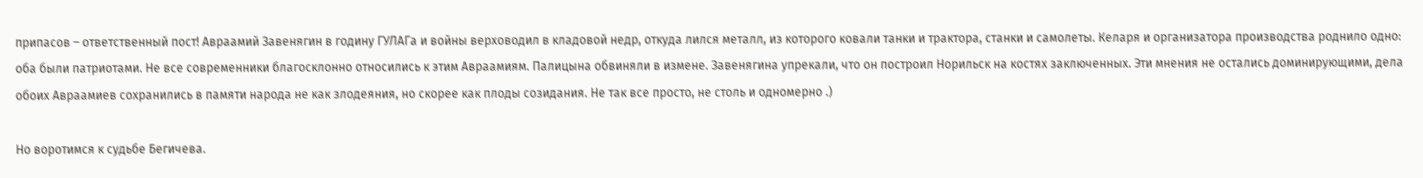припасов – ответственный пост! Авраамий Завенягин в годину ГУЛАГа и войны верховодил в кладовой недр, откуда лился металл, из которого ковали танки и трактора, станки и самолеты. Келаря и организатора производства роднило одно: оба были патриотами. Не все современники благосклонно относились к этим Авраамиям. Палицына обвиняли в измене. Завенягина упрекали, что он построил Норильск на костях заключенных. Эти мнения не остались доминирующими, дела обоих Авраамиев сохранились в памяти народа не как злодеяния, но скорее как плоды созидания. Не так все просто, не столь и одномерно .)

Но воротимся к судьбе Бегичева.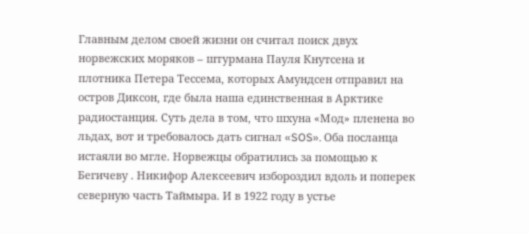Главным делом своей жизни он считал поиск двух норвежских моряков – штурмана Пауля Кнутсена и плотника Петера Тессема, которых Амундсен отправил на остров Диксон, где была наша единственная в Арктике радиостанция. Суть дела в том, что шхуна «Мод» пленена во льдах, вот и требовалось дать сигнал «SOS». Оба посланца истаяли во мгле. Норвежцы обратились за помощью к Бегичеву . Никифор Алексеевич избороздил вдоль и поперек северную часть Таймыра. И в 1922 году в устье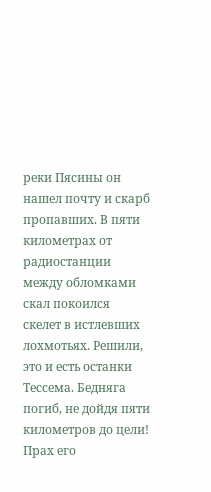реки Пясины он нашел почту и скарб пропавших. В пяти километрах от радиостанции между обломками скал покоился скелет в истлевших лохмотьях. Решили, это и есть останки Тессема. Бедняга погиб, не дойдя пяти километров до цели! Прах его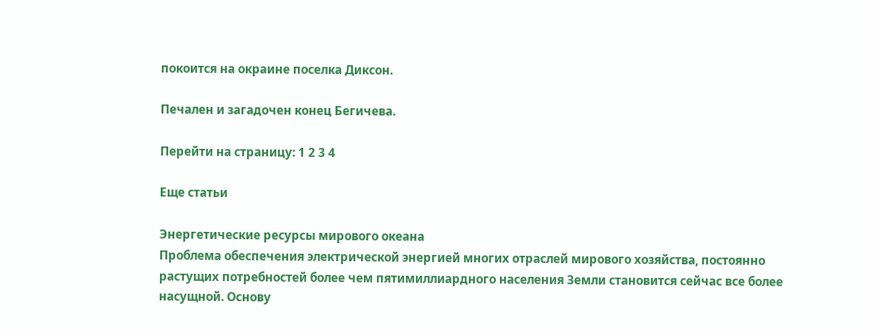покоится на окраине поселка Диксон.

Печален и загадочен конец Бегичева.

Перейти на страницу: 1 2 3 4

Еще статьи

Энергетические ресурсы мирового океана
Проблема обеспечения электрической энергией многих отраслей мирового хозяйства, постоянно растущих потребностей более чем пятимиллиардного населения Земли становится сейчас все более насущной. Основу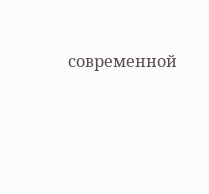современной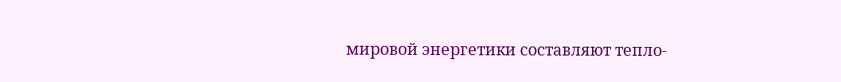мировой энергетики составляют тепло-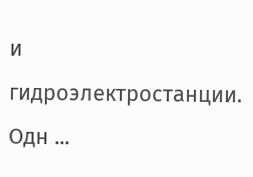и гидроэлектростанции. Одн ...